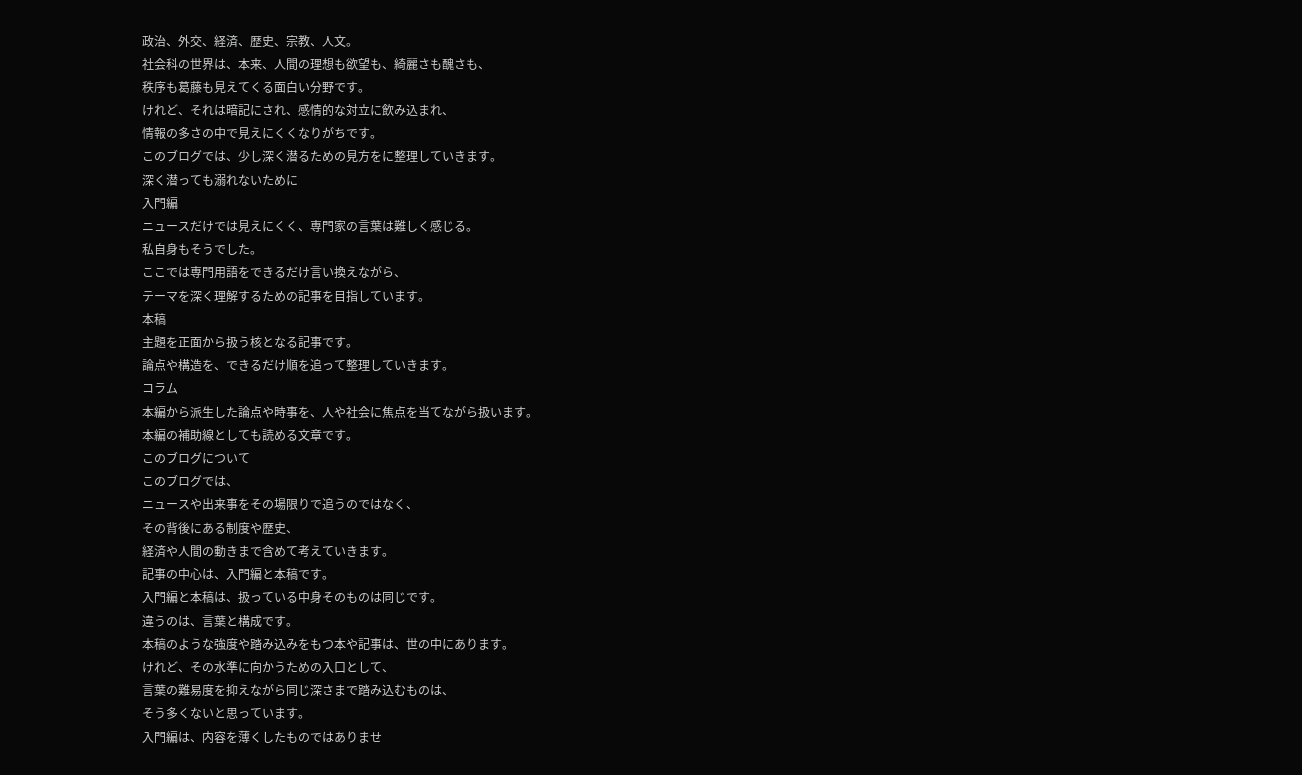政治、外交、経済、歴史、宗教、人文。
社会科の世界は、本来、人間の理想も欲望も、綺麗さも醜さも、
秩序も葛藤も見えてくる面白い分野です。
けれど、それは暗記にされ、感情的な対立に飲み込まれ、
情報の多さの中で見えにくくなりがちです。
このブログでは、少し深く潜るための見方をに整理していきます。
深く潜っても溺れないために
入門編
ニュースだけでは見えにくく、専門家の言葉は難しく感じる。
私自身もそうでした。
ここでは専門用語をできるだけ言い換えながら、
テーマを深く理解するための記事を目指しています。
本稿
主題を正面から扱う核となる記事です。
論点や構造を、できるだけ順を追って整理していきます。
コラム
本編から派生した論点や時事を、人や社会に焦点を当てながら扱います。
本編の補助線としても読める文章です。
このブログについて
このブログでは、
ニュースや出来事をその場限りで追うのではなく、
その背後にある制度や歴史、
経済や人間の動きまで含めて考えていきます。
記事の中心は、入門編と本稿です。
入門編と本稿は、扱っている中身そのものは同じです。
違うのは、言葉と構成です。
本稿のような強度や踏み込みをもつ本や記事は、世の中にあります。
けれど、その水準に向かうための入口として、
言葉の難易度を抑えながら同じ深さまで踏み込むものは、
そう多くないと思っています。
入門編は、内容を薄くしたものではありませ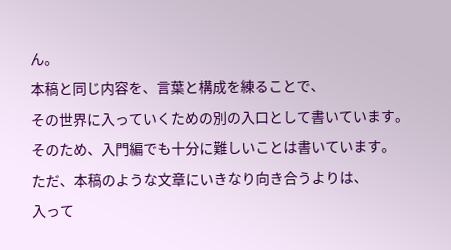ん。
本稿と同じ内容を、言葉と構成を練ることで、
その世界に入っていくための別の入口として書いています。
そのため、入門編でも十分に難しいことは書いています。
ただ、本稿のような文章にいきなり向き合うよりは、
入って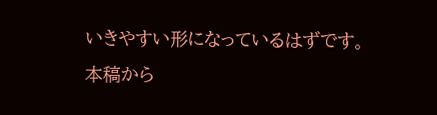いきやすい形になっているはずです。
本稿から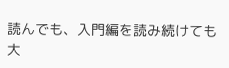読んでも、入門編を読み続けても大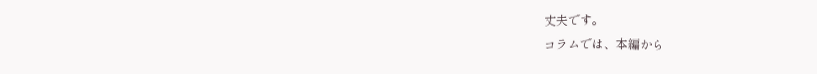丈夫です。
コラムでは、本編から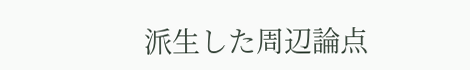派生した周辺論点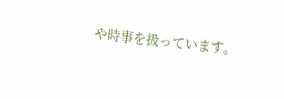や時事を扱っています。